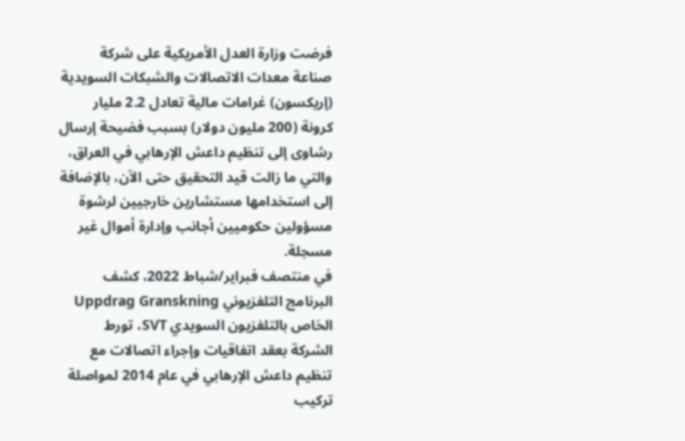فرضت وزارة العدل الأمريكية على شركة صناعة معدات الاتصالات والشبكات السويدية (إريكسون) غرامات مالية تعادل 2.2 مليار كرونة (200 مليون دولار) بسبب فضيحة إرسال رشاوى إلى تنظيم داعش الإرهابي في العراق، والتي ما زالت قيد التحقيق حتى الآن، بالإضافة إلى استخدامها مستشارين خارجيين لرشوة مسؤولين حكوميين أجانب وإدارة أموال غير مسجلة.
في منتصف فبراير/شباط 2022، كشف البرنامج التلفزيوني Uppdrag Granskning الخاص بالتلفزيون السويدي SVT، تورط الشركة بعقد اتفاقيات وإجراء اتصالات مع تنظيم داعش الإرهابي في عام 2014 لمواصلة تركيب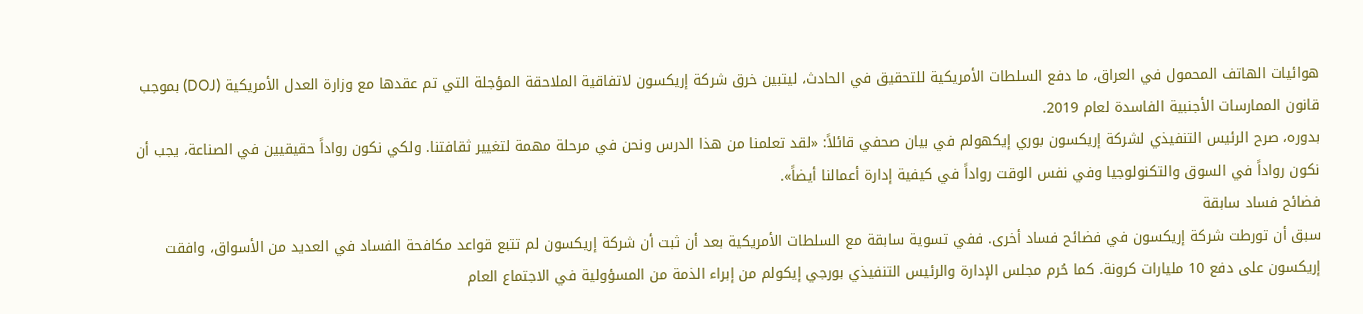هوائيات الهاتف المحمول في العراق، ما دفع السلطات الأمريكية للتحقيق في الحادث، ليتبين خرق شركة إريكسون لاتفاقية الملاحقة المؤجلة التي تم عقدها مع وزارة العدل الأمريكية (DOJ) بموجب قانون الممارسات الأجنبية الفاسدة لعام 2019.
بدوره، صرح الرئيس التنفيذي لشركة إريكسون بوري إيكهولم في بيان صحفي قائلاً: «لقد تعلمنا من هذا الدرس ونحن في مرحلة مهمة لتغيير ثقافتنا. ولكي نكون رواداً حقيقيين في الصناعة، يجب أن نكون رواداً في السوق والتكنولوجيا وفي نفس الوقت رواداً في كيفية إدارة أعمالنا أيضاً».
فضائح فساد سابقة
سبق أن تورطت شركة إريكسون في فضائح فساد أخرى. ففي تسوية سابقة مع السلطات الأمريكية بعد أن ثبت أن شركة إريكسون لم تتبع قواعد مكافحة الفساد في العديد من الأسواق، وافقت إريكسون على دفع 10 مليارات كرونة. كما حُرم مجلس الإدارة والرئيس التنفيذي بورجي إيكولم من إبراء الذمة من المسؤولية في الاجتماع العام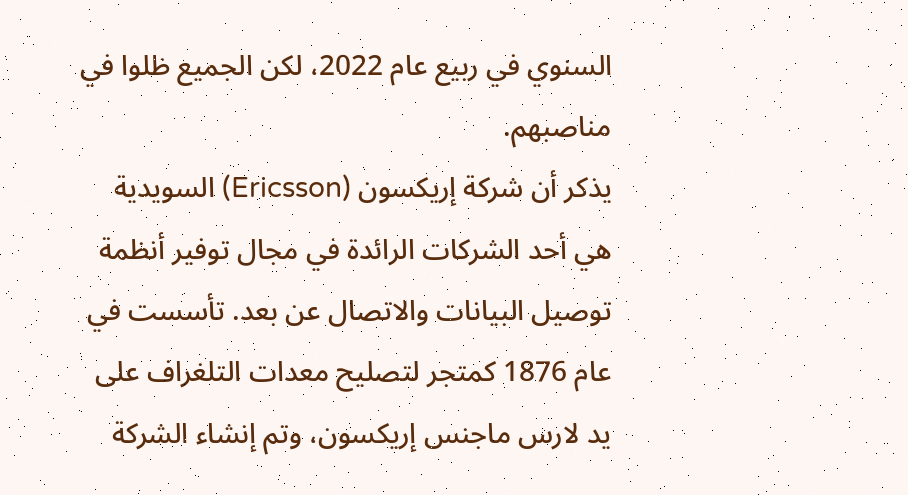السنوي في ربيع عام 2022، لكن الجميع ظلوا في مناصبهم.
يذكر أن شركة إريكسون (Ericsson) السويدية هي أحد الشركات الرائدة في مجال توفير أنظمة توصيل البيانات والاتصال عن بعد. تأسست في عام 1876 كمتجر لتصليح معدات التلغراف على يد لارس ماجنس إريكسون، وتم إنشاء الشركة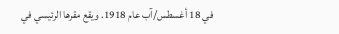في 18 أغسطس/آب عام 1918. ويقع مقرها الرئيسي في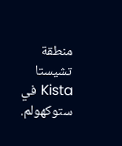منطقة تشيستا Kista في ستوكهولم.